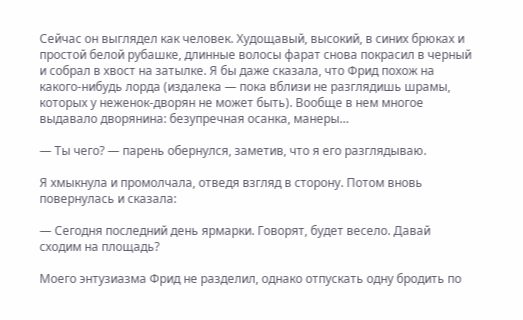Сейчас он выглядел как человек. Худощавый, высокий, в синих брюках и простой белой рубашке, длинные волосы фарат снова покрасил в черный и собрал в хвост на затылке. Я бы даже сказала, что Фрид похож на какого-нибудь лорда (издалека — пока вблизи не разглядишь шрамы, которых у неженок-дворян не может быть). Вообще в нем многое выдавало дворянина: безупречная осанка, манеры…

— Ты чего? — парень обернулся, заметив, что я его разглядываю.

Я хмыкнула и промолчала, отведя взгляд в сторону. Потом вновь повернулась и сказала:

— Сегодня последний день ярмарки. Говорят, будет весело. Давай сходим на площадь?

Моего энтузиазма Фрид не разделил, однако отпускать одну бродить по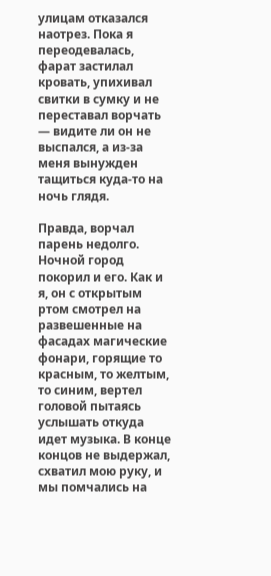улицам отказался наотрез. Пока я переодевалась, фарат застилал кровать, упихивал свитки в сумку и не переставал ворчать — видите ли он не выспался, а из-за меня вынужден тащиться куда-то на ночь глядя.

Правда, ворчал парень недолго. Ночной город покорил и его. Как и я, он с открытым ртом смотрел на развешенные на фасадах магические фонари, горящие то красным, то желтым, то синим, вертел головой пытаясь услышать откуда идет музыка. В конце концов не выдержал, схватил мою руку, и мы помчались на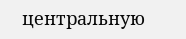центральную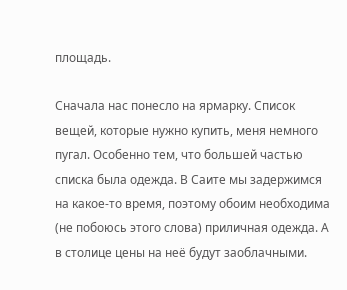площадь.

Сначала нас понесло на ярмарку. Список вещей, которые нужно купить, меня немного пугал. Особенно тем, что большей частью списка была одежда. В Саите мы задержимся на какое-то время, поэтому обоим необходима (не побоюсь этого слова) приличная одежда. А в столице цены на неё будут заоблачными.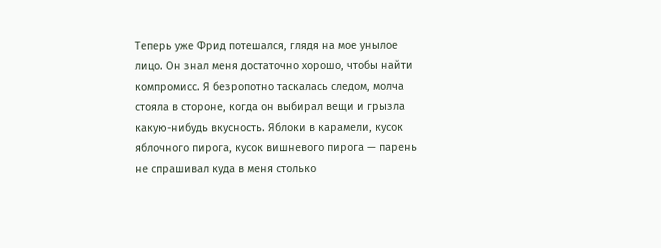Теперь уже Фрид потешался, глядя на мое унылое лицо. Он знал меня достаточно хорошо, чтобы найти компромисс. Я безропотно таскалась следом, молча стояла в стороне, когда он выбирал вещи и грызла какую-нибудь вкусность. Яблоки в карамели, кусок яблочного пирога, кусок вишневого пирога — парень не спрашивал куда в меня столько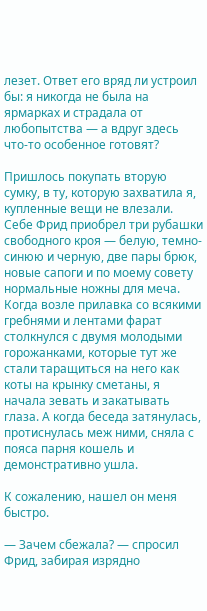лезет. Ответ его вряд ли устроил бы: я никогда не была на ярмарках и страдала от любопытства — а вдруг здесь что-то особенное готовят?

Пришлось покупать вторую сумку, в ту, которую захватила я, купленные вещи не влезали. Себе Фрид приобрел три рубашки свободного кроя — белую, темно-синюю и черную, две пары брюк, новые сапоги и по моему совету нормальные ножны для меча. Когда возле прилавка со всякими гребнями и лентами фарат столкнулся с двумя молодыми горожанками, которые тут же стали таращиться на него как коты на крынку сметаны, я начала зевать и закатывать глаза. А когда беседа затянулась, протиснулась меж ними, сняла с пояса парня кошель и демонстративно ушла.

К сожалению, нашел он меня быстро.

— Зачем сбежала? — спросил Фрид, забирая изрядно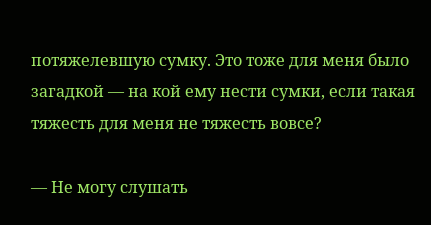потяжелевшую сумку. Это тоже для меня было загадкой — на кой ему нести сумки, если такая тяжесть для меня не тяжесть вовсе?

— Не могу слушать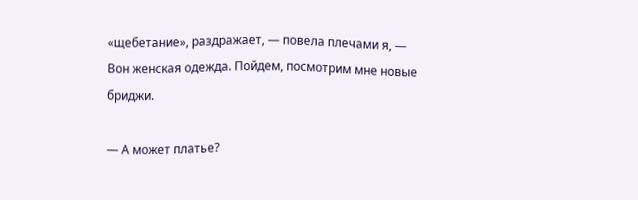«щебетание», раздражает, — повела плечами я, — Вон женская одежда. Пойдем, посмотрим мне новые бриджи.

— А может платье?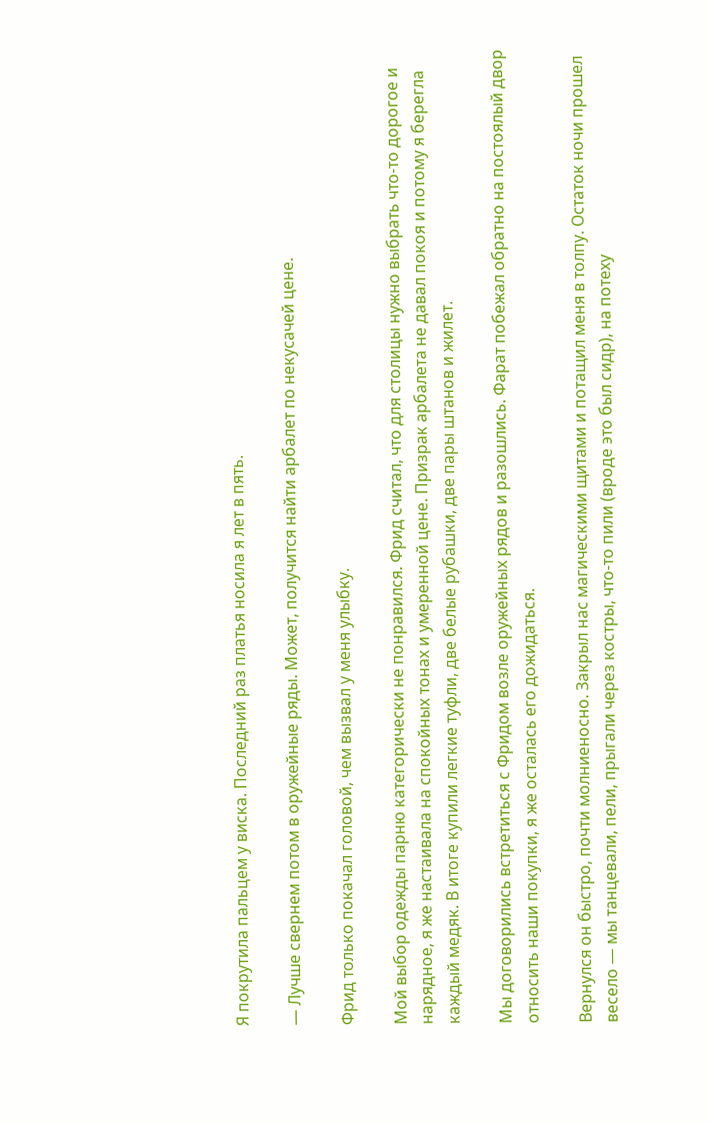Я покрутила пальцем у виска. Последний раз платья носила я лет в пять.

— Лучше свернем потом в оружейные ряды. Может, получится найти арбалет по некусачей цене.

Фрид только покачал головой, чем вызвал у меня улыбку.

Мой выбор одежды парню категорически не понравился. Фрид считал, что для столицы нужно выбрать что-то дорогое и нарядное, я же настаивала на спокойных тонах и умеренной цене. Призрак арбалета не давал покоя и потому я берегла каждый медяк. В итоге купили легкие туфли, две белые рубашки, две пары штанов и жилет.

Мы договорились встретиться с Фридом возле оружейных рядов и разошлись. Фарат побежал обратно на постоялый двор относить наши покупки, я же осталась его дожидаться.

Вернулся он быстро, почти молниеносно. Закрыл нас магическими щитами и потащил меня в толпу. Остаток ночи прошел весело — мы танцевали, пели, прыгали через костры, что-то пили (вроде это был сидр), на потеху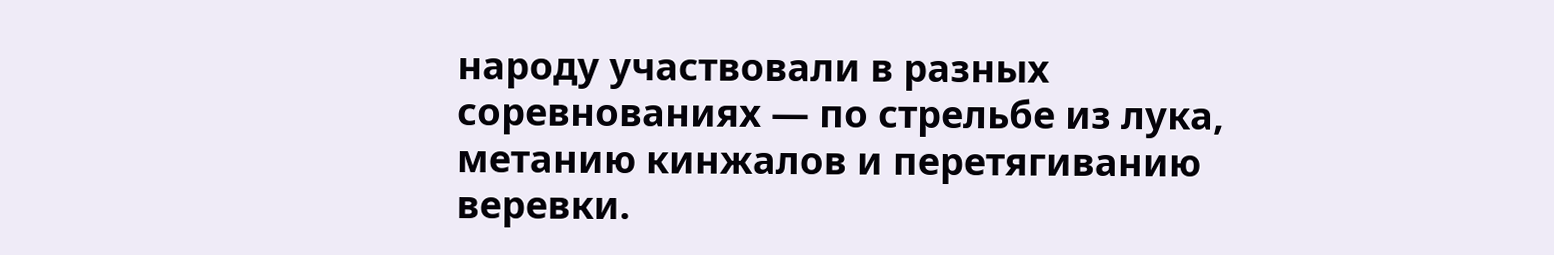народу участвовали в разных соревнованиях — по стрельбе из лука, метанию кинжалов и перетягиванию веревки.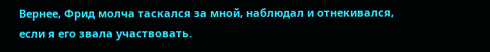Вернее, Фрид молча таскался за мной, наблюдал и отнекивался, если я его звала участвовать.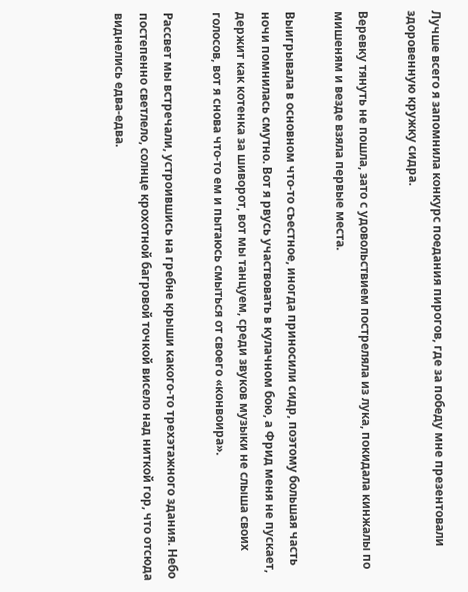Лучше всего я запомнила конкурс поедания пирогов, где за победу мне презентовали здоровенную кружку сидра.

Веревку тянуть не пошла, зато с удовольствием постреляла из лука, покидала кинжалы по мишеням и везде взяла первые места.

Выигрывала в основном что-то съестное, иногда приносили сидр, поэтому большая часть ночи помнилась смутно. Вот я рвусь участвовать в кулачном бою, а Фрид меня не пускает, держит как котенка за шиворот, вот мы танцуем, среди звуков музыки не слыша своих голосов, вот я снова что-то ем и пытаюсь смыться от своего «конвоира».

Рассвет мы встречали, устроившись на гребне крыши какого-то трехэтажного здания. Небо постепенно светлело, солнце крохотной багровой точкой висело над ниткой гор, что отсюда виднелись едва-едва.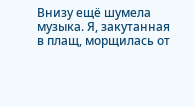Внизу ещё шумела музыка. Я, закутанная в плащ, морщилась от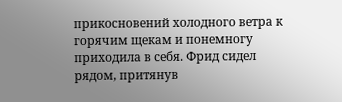прикосновений холодного ветра к горячим щекам и понемногу приходила в себя. Фрид сидел рядом, притянув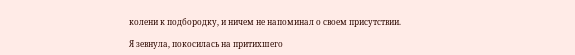колени к подбородку, и ничем не напоминал о своем присутствии.

Я зевнула, покосилась на притихшего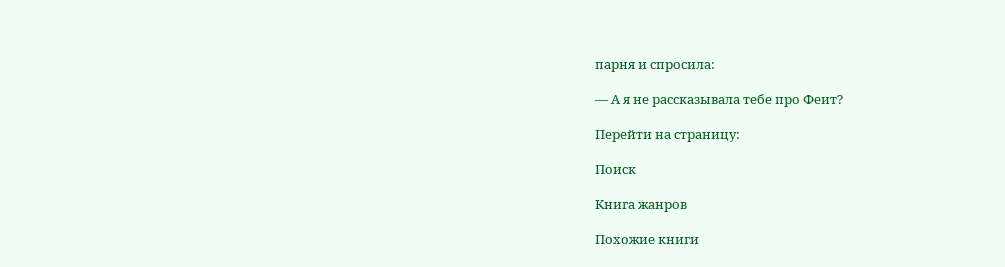парня и спросила:

— А я не рассказывала тебе про Феит?

Перейти на страницу:

Поиск

Книга жанров

Похожие книги